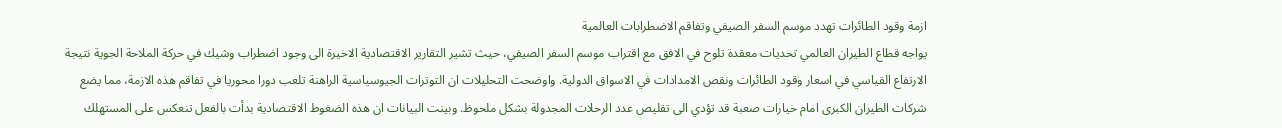ازمة وقود الطائرات تهدد موسم السفر الصيفي وتفاقم الاضطرابات العالمية
يواجه قطاع الطيران العالمي تحديات معقدة تلوح في الافق مع اقتراب موسم السفر الصيفي، حيث تشير التقارير الاقتصادية الاخيرة الى وجود اضطراب وشيك في حركة الملاحة الجوية نتيجة الارتفاع القياسي في اسعار وقود الطائرات ونقص الامدادات في الاسواق الدولية. واوضحت التحليلات ان التوترات الجيوسياسية الراهنة تلعب دورا محوريا في تفاقم هذه الازمة، مما يضع شركات الطيران الكبرى امام خيارات صعبة قد تؤدي الى تقليص عدد الرحلات المجدولة بشكل ملحوظ. وبينت البيانات ان هذه الضغوط الاقتصادية بدأت بالفعل تنعكس على المستهلك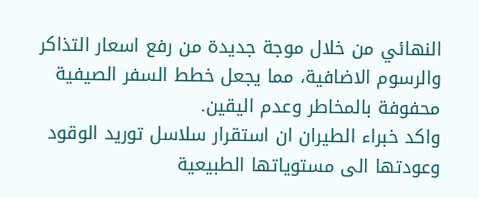النهائي من خلال موجة جديدة من رفع اسعار التذاكر والرسوم الاضافية، مما يجعل خطط السفر الصيفية محفوفة بالمخاطر وعدم اليقين.
واكد خبراء الطيران ان استقرار سلاسل توريد الوقود وعودتها الى مستوياتها الطبيعية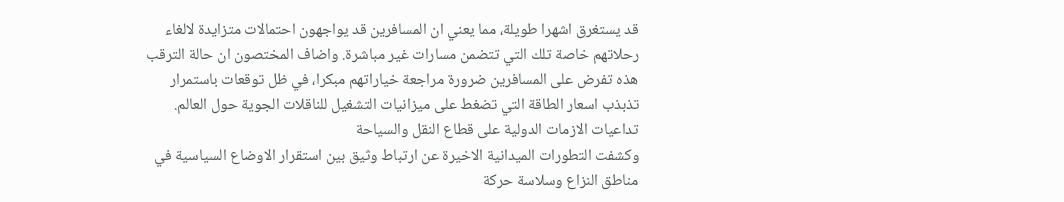قد يستغرق اشهرا طويلة، مما يعني ان المسافرين قد يواجهون احتمالات متزايدة لالغاء رحلاتهم خاصة تلك التي تتضمن مسارات غير مباشرة. واضاف المختصون ان حالة الترقب هذه تفرض على المسافرين ضرورة مراجعة خياراتهم مبكرا، في ظل توقعات باستمرار تذبذب اسعار الطاقة التي تضغط على ميزانيات التشغيل للناقلات الجوية حول العالم.
تداعيات الازمات الدولية على قطاع النقل والسياحة
وكشفت التطورات الميدانية الاخيرة عن ارتباط وثيق بين استقرار الاوضاع السياسية في مناطق النزاع وسلاسة حركة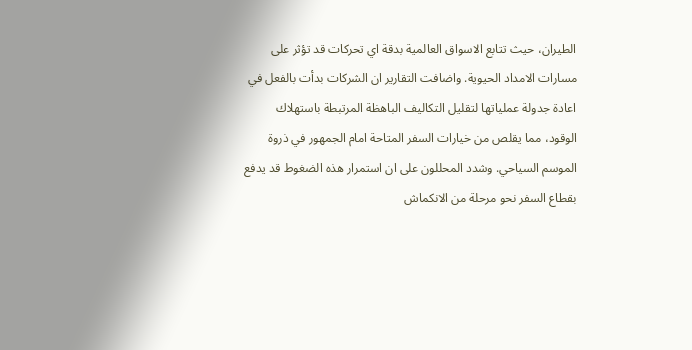الطيران، حيث تتابع الاسواق العالمية بدقة اي تحركات قد تؤثر على مسارات الامداد الحيوية. واضافت التقارير ان الشركات بدأت بالفعل في اعادة جدولة عملياتها لتقليل التكاليف الباهظة المرتبطة باستهلاك الوقود، مما يقلص من خيارات السفر المتاحة امام الجمهور في ذروة الموسم السياحي. وشدد المحللون على ان استمرار هذه الضغوط قد يدفع بقطاع السفر نحو مرحلة من الانكماش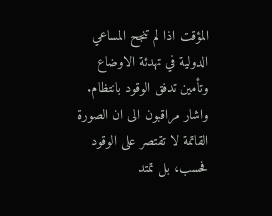المؤقت اذا لم تنجح المساعي الدولية في تهدئة الاوضاع وتأمين تدفق الوقود بانتظام.
واشار مراقبون الى ان الصورة القاتمة لا تقتصر على الوقود فحسب، بل تمتد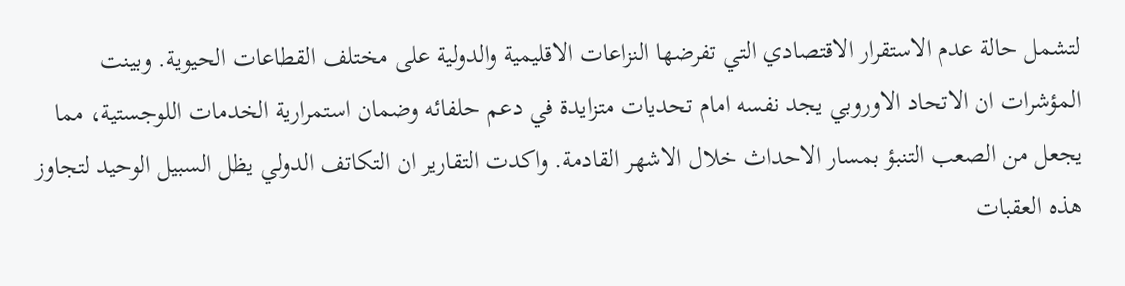لتشمل حالة عدم الاستقرار الاقتصادي التي تفرضها النزاعات الاقليمية والدولية على مختلف القطاعات الحيوية. وبينت المؤشرات ان الاتحاد الاوروبي يجد نفسه امام تحديات متزايدة في دعم حلفائه وضمان استمرارية الخدمات اللوجستية، مما يجعل من الصعب التنبؤ بمسار الاحداث خلال الاشهر القادمة. واكدت التقارير ان التكاتف الدولي يظل السبيل الوحيد لتجاوز هذه العقبات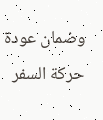وضمان عودة حركة السفر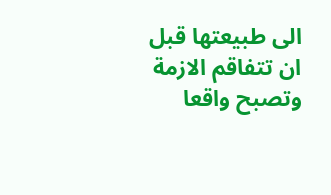الى طبيعتها قبل ان تتفاقم الازمة وتصبح واقعا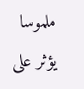ملموسا يؤثر على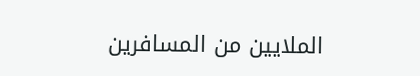الملايين من المسافرين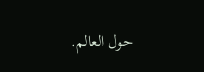حول العالم.